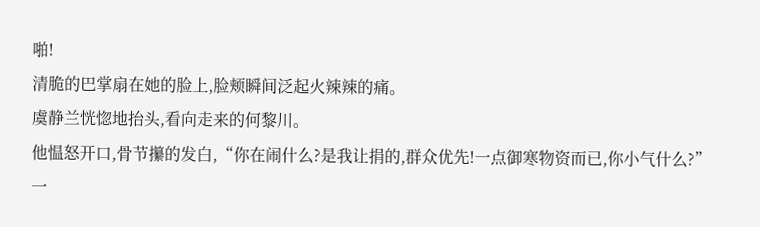啪!
清脆的巴掌扇在她的脸上,脸颊瞬间泛起火辣辣的痛。
虞静兰恍惚地抬头,看向走来的何黎川。
他愠怒开口,骨节攥的发白,“你在闹什么?是我让捐的,群众优先!一点御寒物资而已,你小气什么?”
一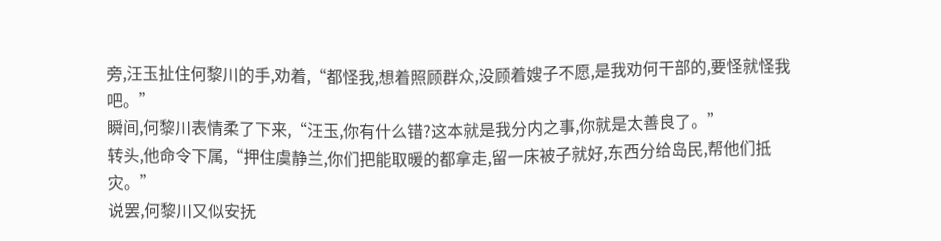旁,汪玉扯住何黎川的手,劝着,“都怪我,想着照顾群众,没顾着嫂子不愿,是我劝何干部的,要怪就怪我吧。”
瞬间,何黎川表情柔了下来,“汪玉,你有什么错?这本就是我分内之事,你就是太善良了。”
转头,他命令下属,“押住虞静兰,你们把能取暖的都拿走,留一床被子就好,东西分给岛民,帮他们抵灾。”
说罢,何黎川又似安抚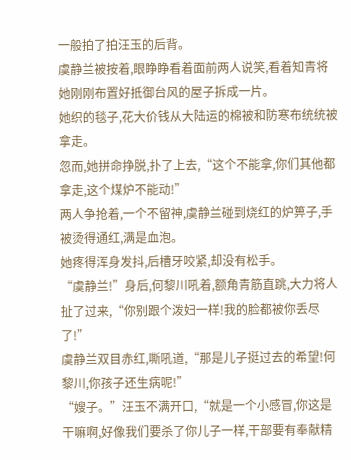一般拍了拍汪玉的后背。
虞静兰被按着,眼睁睁看着面前两人说笑,看着知青将她刚刚布置好抵御台风的屋子拆成一片。
她织的毯子,花大价钱从大陆运的棉被和防寒布统统被拿走。
忽而,她拼命挣脱,扑了上去,“这个不能拿,你们其他都拿走,这个煤炉不能动!”
两人争抢着,一个不留神,虞静兰碰到烧红的炉箅子,手被烫得通红,满是血泡。
她疼得浑身发抖,后槽牙咬紧,却没有松手。
“虞静兰!”身后,何黎川吼着,额角青筋直跳,大力将人扯了过来,“你别跟个泼妇一样!我的脸都被你丢尽了!”
虞静兰双目赤红,嘶吼道,“那是儿子挺过去的希望!何黎川,你孩子还生病呢!”
“嫂子。”汪玉不满开口,“就是一个小感冒,你这是干嘛啊,好像我们要杀了你儿子一样,干部要有奉献精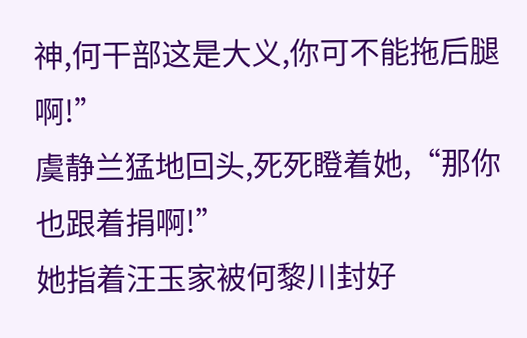神,何干部这是大义,你可不能拖后腿啊!”
虞静兰猛地回头,死死瞪着她,“那你也跟着捐啊!”
她指着汪玉家被何黎川封好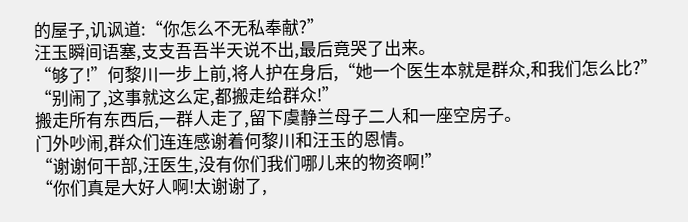的屋子,讥讽道:“你怎么不无私奉献?”
汪玉瞬间语塞,支支吾吾半天说不出,最后竟哭了出来。
“够了!”何黎川一步上前,将人护在身后,“她一个医生本就是群众,和我们怎么比?”
“别闹了,这事就这么定,都搬走给群众!”
搬走所有东西后,一群人走了,留下虞静兰母子二人和一座空房子。
门外吵闹,群众们连连感谢着何黎川和汪玉的恩情。
“谢谢何干部,汪医生,没有你们我们哪儿来的物资啊!”
“你们真是大好人啊!太谢谢了,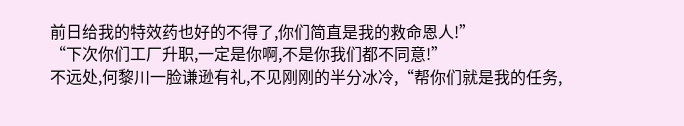前日给我的特效药也好的不得了,你们简直是我的救命恩人!”
“下次你们工厂升职,一定是你啊,不是你我们都不同意!”
不远处,何黎川一脸谦逊有礼,不见刚刚的半分冰冷,“帮你们就是我的任务,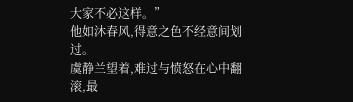大家不必这样。”
他如沐春风,得意之色不经意间划过。
虞静兰望着,难过与愤怒在心中翻滚,最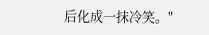后化成一抹冷笑。"